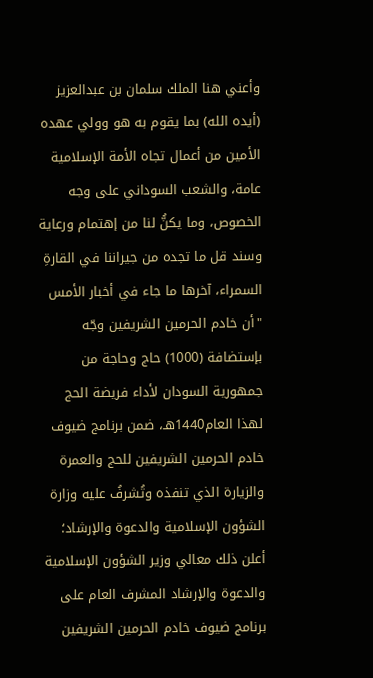وأعني هنا الملك سلمان بن عبدالعزيز (أيده الله) بما يقوم به هو وولي عهده الأمين من أعمال تجاه الأمة الإسلامية عامة، والشعب السوداني على وجه الخصوص، وما يكنُّ لنا من إهتمام ورعاية وسند قل ما تجده من جيراننا في القارةِ السمراء، آخرها ما جاء في أخبار الأمس "أن خادم الحرمين الشريفين وجّه بإستضافة (1000) حاج وحاجة من جمهورية السودان لأداء فريضة الحج لهذا العام1440هـ، ضمن برنامج ضيوف خادم الحرمين الشريفين للحج والعمرة والزيارة الذي تنفذه وتُشرفُ عليه وزارة الشؤون الإسلامية والدعوة والإرشاد؛ أعلن ذلك معالي وزير الشؤون الإسلامية والدعوة والإرشاد المشرف العام على برنامج ضيوف خادم الحرمين الشريفين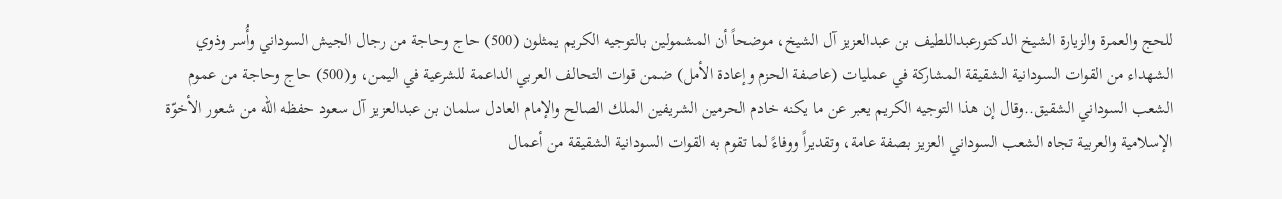للحج والعمرة والزيارة الشيخ الدكتورعبداللطيف بن عبدالعزيز آل الشيخ، موضحاً أن المشمولين بالتوجيه الكريم يمثلون (500) حاج وحاجة من رجال الجيش السوداني وأُسر وذوي الشهداء من القوات السودانية الشقيقة المشاركة في عمليات (عاصفة الحزم وإعادة الأمل) ضمن قوات التحالف العربي الداعمة للشرعية في اليمن، و(500) حاج وحاجة من عموم الشعب السوداني الشقيق..وقال إن هذا التوجيه الكريم يعبر عن ما يكنه خادم الحرمين الشريفين الملك الصالح والإمام العادل سلمان بن عبدالعزيز آل سعود حفظه الله من شعور الأخوّة الإسلامية والعربية تجاه الشعب السوداني العزيز بصفة عامة، وتقديراً ووفاءً لما تقوم به القوات السودانية الشقيقة من أعمال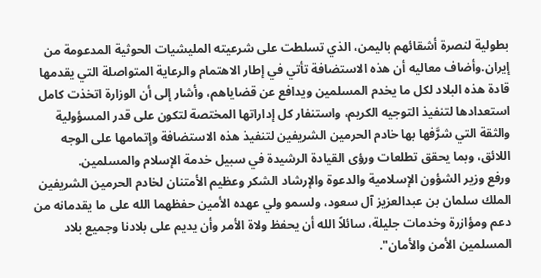بطولية لنصرة أشقائهم باليمن، الذي تسلطت على شرعيته المليشيات الحوثية المدعومة من إيران.وأضاف معاليه أن هذه الاستضافة تأتي في إطار الاهتمام والرعاية المتواصلة التي يقدمها قادة هذه البلاد لكل ما يخدم المسلمين ويدافع عن قضاياهم، وأشار إلى أن الوزارة اتخذت كامل استعدادها لتنفيذ التوجيه الكريم، واستنفار كل إداراتها المختصة لتكون على قدر المسؤولية والثقة التي شرَّفها بها خادم الحرمين الشريفين لتنفيذ هذه الاستضافة وإتمامها على الوجه اللائق، وبما يحقق تطلعات ورؤى القيادة الرشيدة في سبيل خدمة الإسلام والمسلمين.
ورفع وزير الشؤون الإسلامية والدعوة والإرشاد الشكر وعظيم الأمتنان لخادم الحرمين الشريفين الملك سلمان بن عبدالعزيز آل سعود، ولسمو ولي عهده الأمين حفظهما الله على ما يقدمانه من دعم ومؤازرة وخدمات جليلة، سائلاً الله أن يحفظ ولاة الأمر وأن يديم على بلادنا وجميع بلاد المسلمين الأمن والأمان".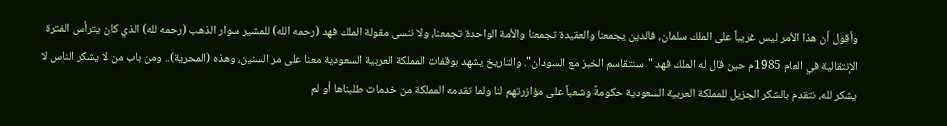وأقول أن هذا الأمر ليس غريباً على الملك سلمان، فالدين يجمعنا والعقيدة تجمعنا والأمة الواحدة تجمعنا، ولا ننسى مقولة الملك فهد (رحمه الله) للمشير سوار الذهب (رحمه لله) الذي كان يترأس الفترة الإنتقالية في العام 1985م حين قال له الملك فهد "سنتقاسم الخبز مع السودان". والتاريخ يشهد بوقفات المملكة العربية السعودية معنا على مر السنين، وهذه (المحرية).. ومن باب من لا يشكر الناس لا يشكر لله، نتقدم بالشكر الجزيل للمملكة العربية السعودية حكومةً وشعباً على مؤازرتهم لنا ولما تقدمه المملكة من خدمات طلبناها أو لم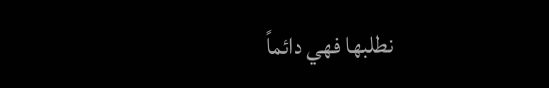نطلبها فهي دائماً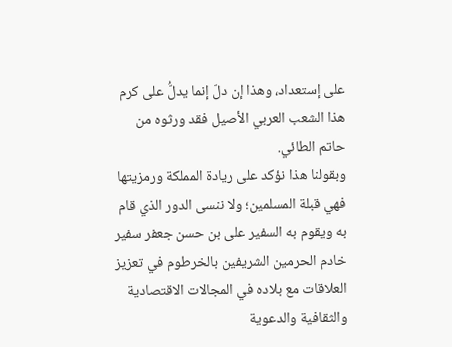على إستعداد، وهذا إن دلّ إنما يدلُّ على كرم هذا الشعب العربي الأصيل فقد ورثوه من حاتم الطائي.
وبقولنا هذا نؤكد على ريادة المملكة ورمزيتها فهي قبلة المسلمين؛ ولا ننسى الدور الذي قام به ويقوم به السفير على بن حسن جعفر سفير خادم الحرمين الشريفين بالخرطوم في تعزيز العلاقات مع بلاده في المجالات الاقتصادية والثقافية والدعوية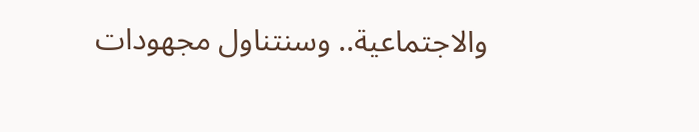والاجتماعية.. وسنتناول مجهودات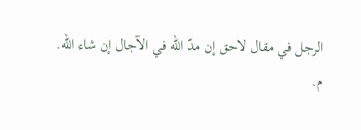الرجل في مقال لاحق إن مدّ الله في الآجال إن شاء الله.
م.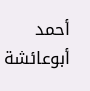أحمد أبوعائشة